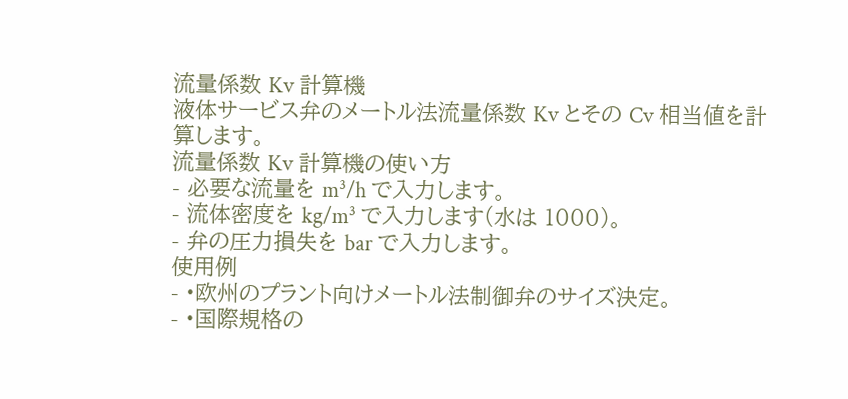流量係数 Kv 計算機
液体サービス弁のメートル法流量係数 Kv とその Cv 相当値を計算します。
流量係数 Kv 計算機の使い方
- 必要な流量を m³/h で入力します。
- 流体密度を kg/m³ で入力します(水は 1000)。
- 弁の圧力損失を bar で入力します。
使用例
- •欧州のプラント向けメートル法制御弁のサイズ決定。
- •国際規格の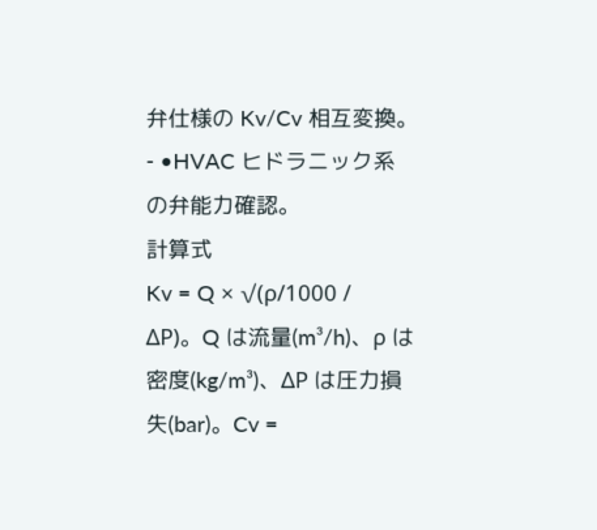弁仕様の Kv/Cv 相互変換。
- •HVAC ヒドラニック系の弁能力確認。
計算式
Kv = Q × √(ρ/1000 / ΔP)。Q は流量(m³/h)、ρ は密度(kg/m³)、ΔP は圧力損失(bar)。Cv =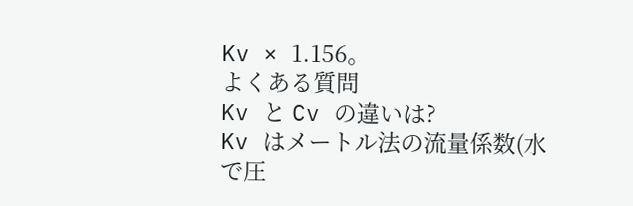Kv × 1.156。
よくある質問
Kv と Cv の違いは?
Kv はメートル法の流量係数(水で圧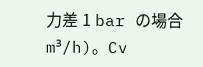力差 1 bar の場合 m³/h)。Cv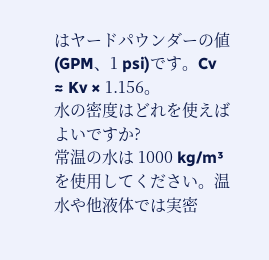はヤードパウンダーの値(GPM、1 psi)です。Cv ≈ Kv × 1.156。
水の密度はどれを使えばよいですか?
常温の水は 1000 kg/m³ を使用してください。温水や他液体では実密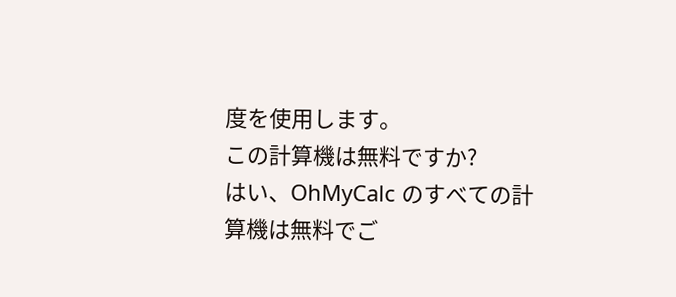度を使用します。
この計算機は無料ですか?
はい、OhMyCalc のすべての計算機は無料でご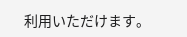利用いただけます。